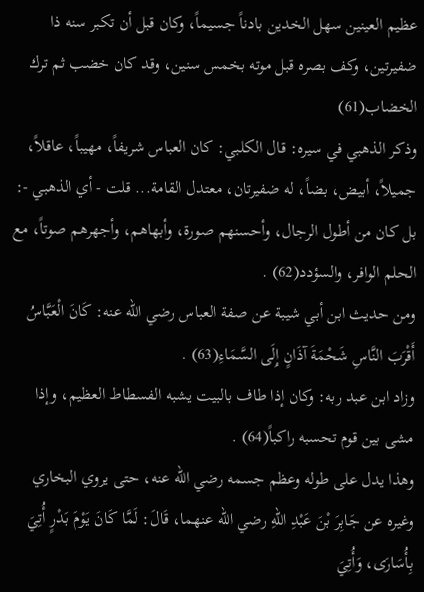عظيم العينين سهل الخدين بادناً جسيماً، وكان قبل أن تكبر سنه ذا ضفيرتين، وكف بصره قبل موته بخمس سنين، وقد كان خضب ثم ترك الخضاب(61)
وذكر الذهبي في سيره: قال الكلبي: كان العباس شريفاً، مهيباً، عاقلاً، جميلاً، أبيض، بضاً، له ضفيرتان، معتدل القامة... قلت - أي الذهبي -: بل كان من أطول الرجال، وأحسنهم صورة، وأبهاهم، وأجهرهم صوتاً، مع الحلم الوافر، والسؤدد(62) .
ومن حديث ابن أبي شيبة عن صفة العباس رضي الله عنه: كَانَ الْعَبَّاسُ أَقْرَبَ النَّاسِ شَحْمَةَ آذَانٍ إِلَى السَّمَاءِ(63) .
وزاد ابن عبد ربه: وكان إذا طاف بالبيت يشبه الفسطاط العظيم، وإذا مشى بين قوم تحسبه راكباً(64) .
وهذا يدل على طوله وعظم جسمه رضي الله عنه، حتى يروي البخاري وغيره عن جَابِرَ بْنَ عَبْدِ اللهِ رضي الله عنهما، قَالَ: لَمَّا كَانَ يَوْمَ بَدْرٍ أُتِيَ بِأُسَارَى، وَأُتِيَ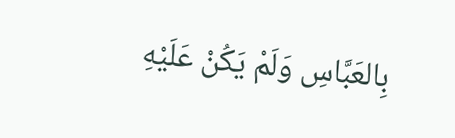بِالعَبَّاسِ وَلَمْ يَكُنْ عَلَيْهِ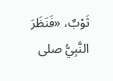ثَوْبٌ، «فَنَظَرَ النَّبِيُّ صلى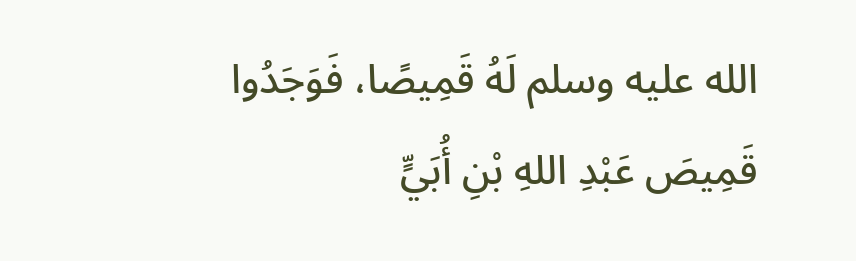الله عليه وسلم لَهُ قَمِيصًا، فَوَجَدُوا قَمِيصَ عَبْدِ اللهِ بْنِ أُبَيٍّ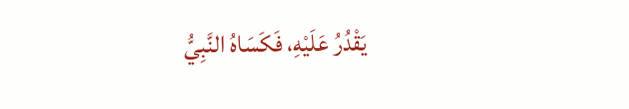يَقْدُرُ عَلَيْهِ، فَكَسَاهُ النَّبِيُّ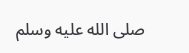صلى الله عليه وسلم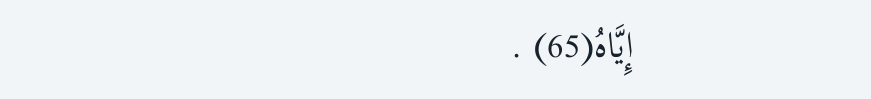إِيَّاهُ(65) .